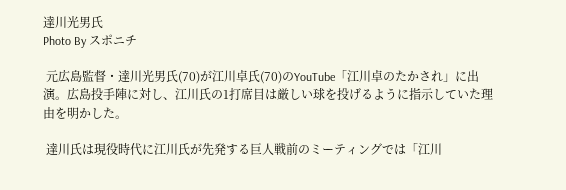達川光男氏
Photo By スポニチ

 元広島監督・達川光男氏(70)が江川卓氏(70)のYouTube「江川卓のたかされ」に出演。広島投手陣に対し、江川氏の1打席目は厳しい球を投げるように指示していた理由を明かした。

 達川氏は現役時代に江川氏が先発する巨人戦前のミーティングでは「江川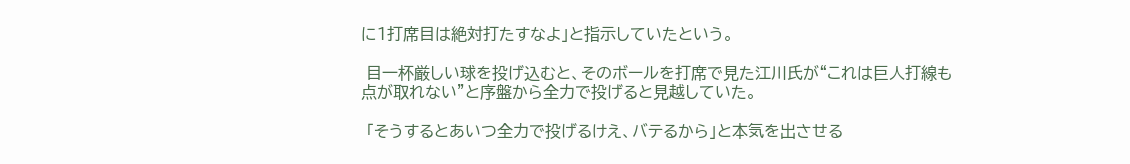に1打席目は絶対打たすなよ」と指示していたという。

 目一杯厳しい球を投げ込むと、そのボールを打席で見た江川氏が“これは巨人打線も点が取れない”と序盤から全力で投げると見越していた。

 「そうするとあいつ全力で投げるけえ、バテるから」と本気を出させる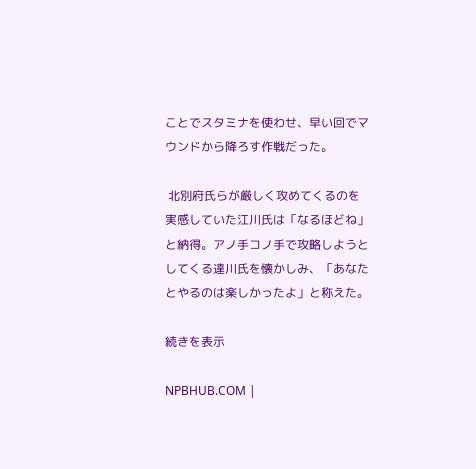ことでスタミナを使わせ、早い回でマウンドから降ろす作戦だった。

 北別府氏らが厳しく攻めてくるのを実感していた江川氏は「なるほどね」と納得。アノ手コノ手で攻略しようとしてくる達川氏を懐かしみ、「あなたとやるのは楽しかったよ」と称えた。

続きを表示

NPBHUB.COM |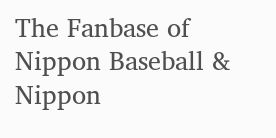The Fanbase of Nippon Baseball & Nippon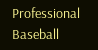Professional Baseball